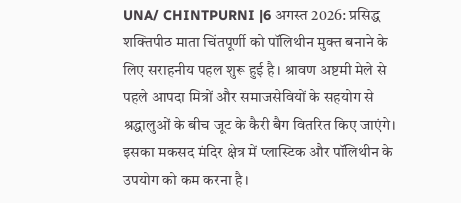UNA/ CHINTPURNI |6 अगस्त 2026: प्रसिद्ध शक्तिपीठ माता चिंतपूर्णी को पॉलिथीन मुक्त बनाने के लिए सराहनीय पहल शुरू हुई है। श्रावण अष्टमी मेले से पहले आपदा मित्रों और समाजसेवियों के सहयोग से श्रद्धालुओं के बीच जूट के कैरी बैग वितरित किए जाएंगे।
इसका मकसद मंदिर क्षेत्र में प्लास्टिक और पॉलिथीन के उपयोग को कम करना है।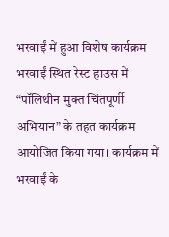भरवाईं में हुआ विशेष कार्यक्रम
भरवाईं स्थित रेस्ट हाउस में “पॉलिथीन मुक्त चिंतपूर्णी अभियान” के तहत कार्यक्रम आयोजित किया गया। कार्यक्रम में भरवाईं के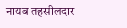नायब तहसीलदार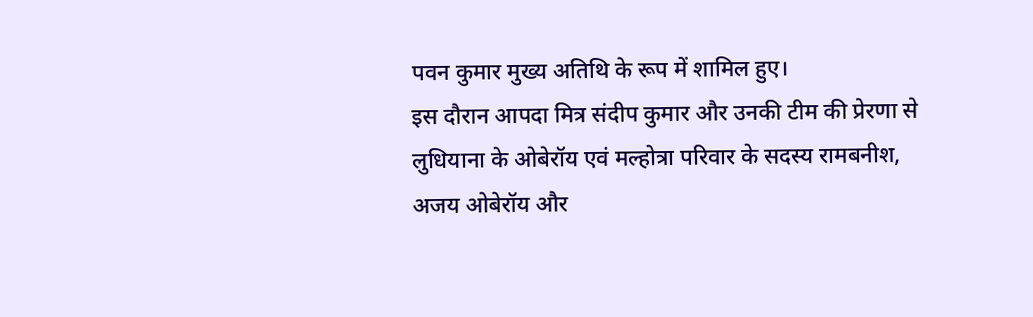पवन कुमार मुख्य अतिथि के रूप में शामिल हुए।
इस दौरान आपदा मित्र संदीप कुमार और उनकी टीम की प्रेरणा से लुधियाना के ओबेरॉय एवं मल्होत्रा परिवार के सदस्य रामबनीश, अजय ओबेरॉय और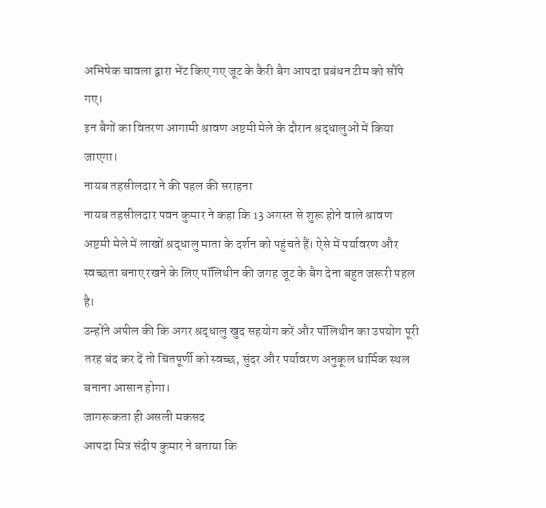अभिषेक चावला द्वारा भेंट किए गए जूट के कैरी बैग आपदा प्रबंधन टीम को सौंपे गए।
इन बैगों का वितरण आगामी श्रावण अष्टमी मेले के दौरान श्रद्धालुओं में किया जाएगा।
नायब तहसीलदार ने की पहल की सराहना
नायब तहसीलदार पवन कुमार ने कहा कि 13 अगस्त से शुरू होने वाले श्रावण अष्टमी मेले में लाखों श्रद्धालु माता के दर्शन को पहुंचते हैं। ऐसे में पर्यावरण और स्वच्छता बनाए रखने के लिए पॉलिथीन की जगह जूट के बैग देना बहुत जरूरी पहल है।
उन्होंने अपील की कि अगर श्रद्धालु खुद सहयोग करें और पॉलिथीन का उपयोग पूरी तरह बंद कर दें तो चिंतपूर्णी को स्वच्छ, सुंदर और पर्यावरण अनुकूल धार्मिक स्थल बनाना आसान होगा।
जागरूकता ही असली मकसद
आपदा मित्र संदीप कुमार ने बताया कि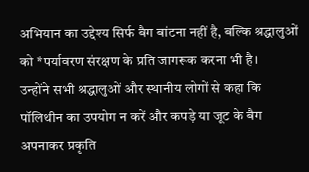अभियान का उद्देश्य सिर्फ बैग बांटना नहीं है, बल्कि श्रद्धालुओं को *पर्यावरण संरक्षण के प्रति जागरूक करना भी है।
उन्होंने सभी श्रद्धालुओं और स्थानीय लोगों से कहा कि पॉलिथीन का उपयोग न करें और कपड़े या जूट के बैग अपनाकर प्रकृति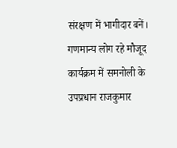संरक्षण में भागीदार बनें।
गणमान्य लोग रहे मौजूद
कार्यक्रम में समनोली के उपप्रधान राजकुमार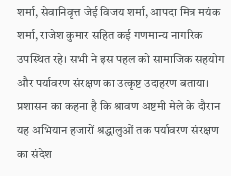शर्मा, सेवानिवृत्त जेई विजय शर्मा, आपदा मित्र मयंक शर्मा, राजेश कुमार सहित कई गणमान्य नागरिक उपस्थित रहे। सभी ने इस पहल को सामाजिक सहयोग और पर्यावरण संरक्षण का उत्कृष्ट उदाहरण बताया।
प्रशासन का कहना है कि श्रावण अष्टमी मेले के दौरान यह अभियान हजारों श्रद्धालुओं तक पर्यावरण संरक्षण का संदेश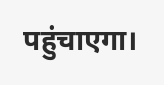पहुंचाएगा।